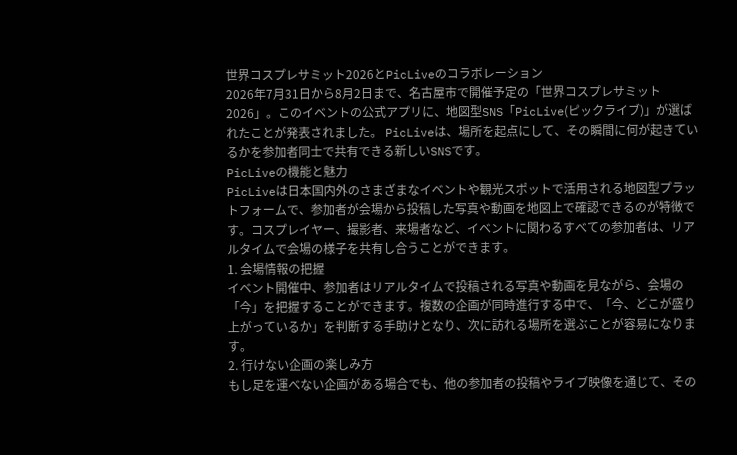世界コスプレサミット2026とPicLiveのコラボレーション
2026年7月31日から8月2日まで、名古屋市で開催予定の「世界コスプレサミット2026」。このイベントの公式アプリに、地図型SNS「PicLive(ピックライブ)」が選ばれたことが発表されました。 PicLiveは、場所を起点にして、その瞬間に何が起きているかを参加者同士で共有できる新しいSNSです。
PicLiveの機能と魅力
PicLiveは日本国内外のさまざまなイベントや観光スポットで活用される地図型プラットフォームで、参加者が会場から投稿した写真や動画を地図上で確認できるのが特徴です。コスプレイヤー、撮影者、来場者など、イベントに関わるすべての参加者は、リアルタイムで会場の様子を共有し合うことができます。
1. 会場情報の把握
イベント開催中、参加者はリアルタイムで投稿される写真や動画を見ながら、会場の「今」を把握することができます。複数の企画が同時進行する中で、「今、どこが盛り上がっているか」を判断する手助けとなり、次に訪れる場所を選ぶことが容易になります。
2. 行けない企画の楽しみ方
もし足を運べない企画がある場合でも、他の参加者の投稿やライブ映像を通じて、その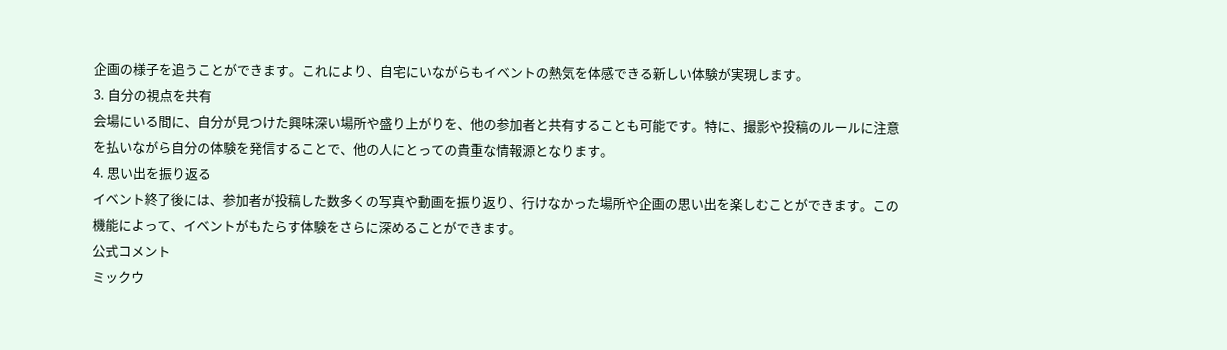企画の様子を追うことができます。これにより、自宅にいながらもイベントの熱気を体感できる新しい体験が実現します。
3. 自分の視点を共有
会場にいる間に、自分が見つけた興味深い場所や盛り上がりを、他の参加者と共有することも可能です。特に、撮影や投稿のルールに注意を払いながら自分の体験を発信することで、他の人にとっての貴重な情報源となります。
4. 思い出を振り返る
イベント終了後には、参加者が投稿した数多くの写真や動画を振り返り、行けなかった場所や企画の思い出を楽しむことができます。この機能によって、イベントがもたらす体験をさらに深めることができます。
公式コメント
ミックウ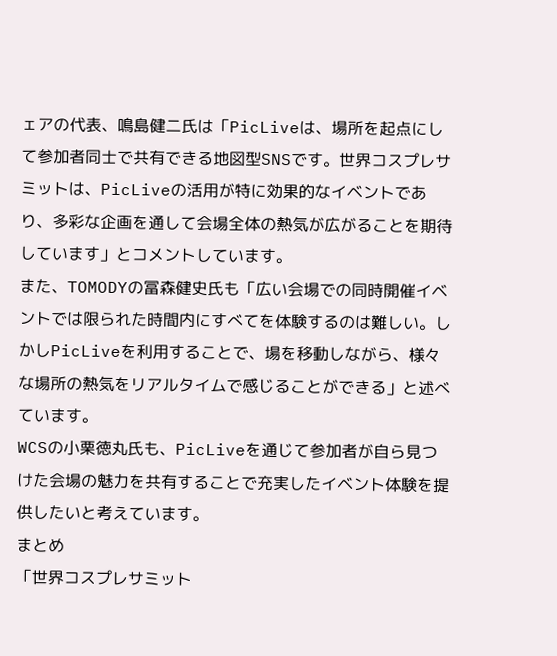ェアの代表、鳴島健二氏は「PicLiveは、場所を起点にして参加者同士で共有できる地図型SNSです。世界コスプレサミットは、PicLiveの活用が特に効果的なイベントであり、多彩な企画を通して会場全体の熱気が広がることを期待しています」とコメントしています。
また、TOMODYの冨森健史氏も「広い会場での同時開催イベントでは限られた時間内にすべてを体験するのは難しい。しかしPicLiveを利用することで、場を移動しながら、様々な場所の熱気をリアルタイムで感じることができる」と述べています。
WCSの小栗徳丸氏も、PicLiveを通じて参加者が自ら見つけた会場の魅力を共有することで充実したイベント体験を提供したいと考えています。
まとめ
「世界コスプレサミット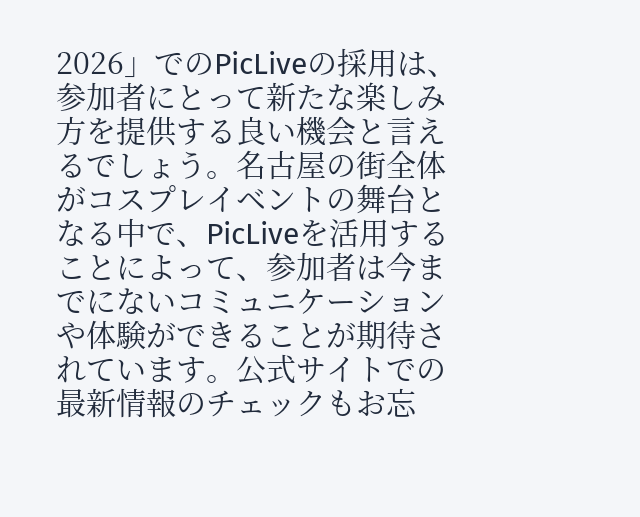2026」でのPicLiveの採用は、参加者にとって新たな楽しみ方を提供する良い機会と言えるでしょう。名古屋の街全体がコスプレイベントの舞台となる中で、PicLiveを活用することによって、参加者は今までにないコミュニケーションや体験ができることが期待されています。公式サイトでの最新情報のチェックもお忘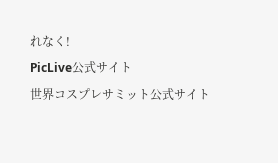れなく!
PicLive公式サイト
世界コスプレサミット公式サイト